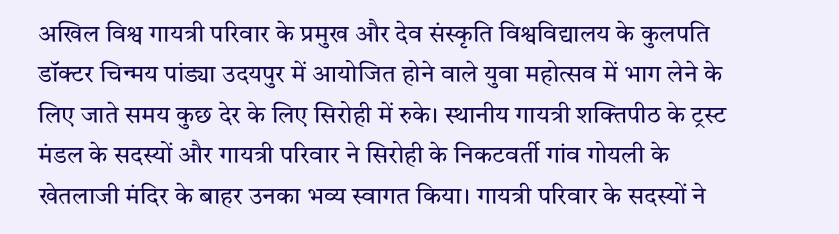अखिल विश्व गायत्री परिवार के प्रमुख और देव संस्कृति विश्वविद्यालय के कुलपति डॉक्टर चिन्मय पांड्या उदयपुर में आयोजित होने वाले युवा महोत्सव में भाग लेने के लिए जाते समय कुछ देर के लिए सिरोही में रुके। स्थानीय गायत्री शक्तिपीठ के ट्रस्ट मंडल के सदस्यों और गायत्री परिवार ने सिरोही के निकटवर्ती गांव गोयली के खेतलाजी मंदिर के बाहर उनका भव्य स्वागत किया। गायत्री परिवार के सदस्यों ने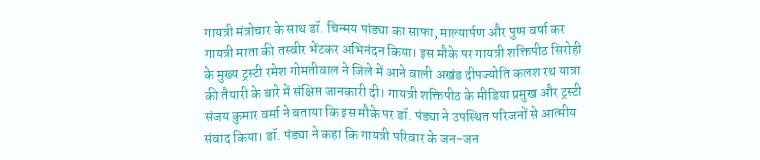गायत्री मंत्रोचार के साथ डॉ. चिन्मय पांड्या का साफा, माल्यार्पण और पुष्प वर्षा कर गायत्री माता की तस्वीर भेंटकर अभिनंदन किया। इस मौके पर गायत्री शक्तिपीठ सिरोही के मुख्य ट्रस्टी रमेश गोमतीवाल ने जिले में आने वाली अखंड दीपज्योति कलश रथ यात्रा की तैयारी के बारे में संक्षिप्त जानकारी दी। गायत्री शक्तिपीठ के मीडिया प्रमुख और ट्रस्टी संजय कुमार वर्मा ने बताया कि इस मौके पर डॉ. पंड्या ने उपस्थित परिजनों से आत्मीय संवाद किया। डॉ. पंड्या ने कहा कि गायत्री परिवार के जन-जन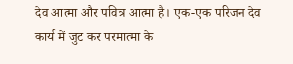देव आत्मा और पवित्र आत्मा है। एक-एक परिजन देव कार्य में जुट कर परमात्मा के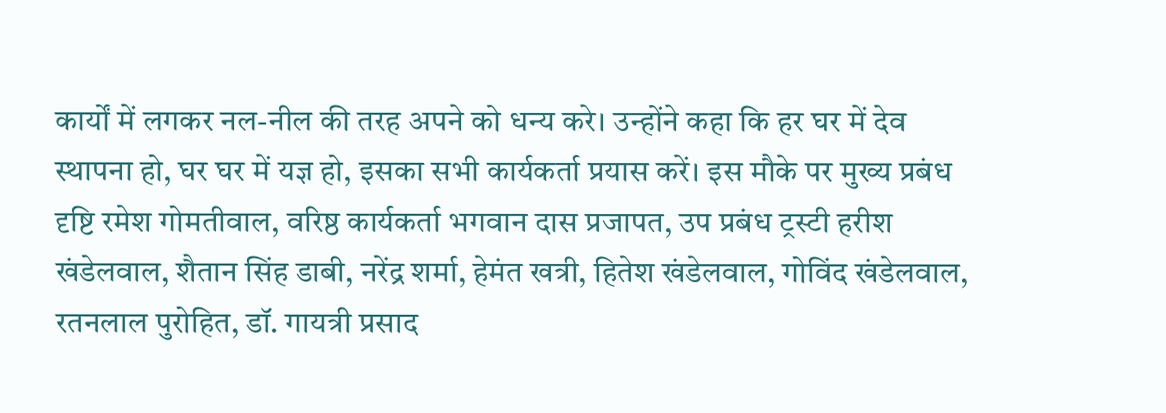कार्यों में लगकर नल-नील की तरह अपने को धन्य करे। उन्होंने कहा कि हर घर में देव स्थापना हो, घर घर में यज्ञ हो, इसका सभी कार्यकर्ता प्रयास करें। इस मौके पर मुख्य प्रबंध दृष्टि रमेश गोमतीवाल, वरिष्ठ कार्यकर्ता भगवान दास प्रजापत, उप प्रबंध ट्रस्टी हरीश खंडेलवाल, शैतान सिंह डाबी, नरेंद्र शर्मा, हेमंत खत्री, हितेश खंडेलवाल, गोविंद खंडेलवाल, रतनलाल पुरोहित, डॉ. गायत्री प्रसाद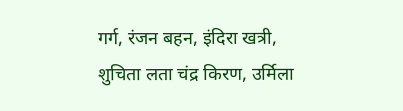गर्ग, रंजन बहन, इंदिरा खत्री, शुचिता लता चंद्र किरण, उर्मिला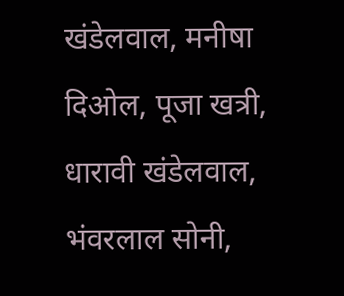खंडेलवाल, मनीषा दिओल, पूजा खत्री, धारावी खंडेलवाल, भंवरलाल सोनी,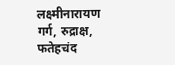लक्ष्मीनारायण गर्ग, रुद्राक्ष, फतेहचंद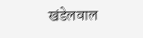खंडेलवाल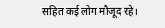सहित कई लोग मौजूद रहे।